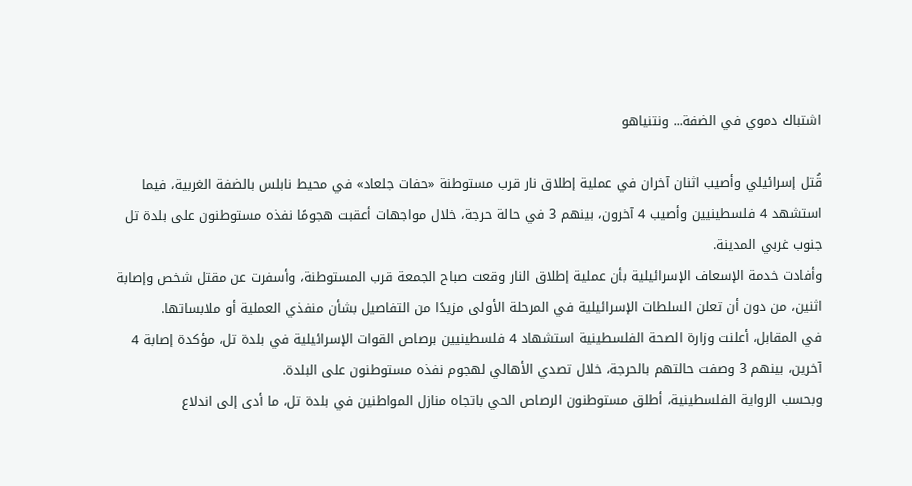اشتباك دموي في الضفة... ونتنياهو

قُتل إسرائيلي وأصيب اثنان آخران في عملية إطلاق نار قرب مستوطنة «حفات جلعاد» في محيط نابلس بالضفة الغربية، فيما استشهد 4 فلسطينيين وأصيب 4 آخرون، بينهم 3 في حالة حرجة، خلال مواجهات أعقبت هجومًا نفذه مستوطنون على بلدة تل جنوب غربي المدينة.
وأفادت خدمة الإسعاف الإسرائيلية بأن عملية إطلاق النار وقعت صباح الجمعة قرب المستوطنة، وأسفرت عن مقتل شخص وإصابة اثنين، من دون أن تعلن السلطات الإسرائيلية في المرحلة الأولى مزيدًا من التفاصيل بشأن منفذي العملية أو ملابساتها.
في المقابل، أعلنت وزارة الصحة الفلسطينية استشهاد 4 فلسطينيين برصاص القوات الإسرائيلية في بلدة تل، مؤكدة إصابة 4 آخرين، بينهم 3 وصفت حالتهم بالحرجة، خلال تصدي الأهالي لهجوم نفذه مستوطنون على البلدة.
وبحسب الرواية الفلسطينية، أطلق مستوطنون الرصاص الحي باتجاه منازل المواطنين في بلدة تل، ما أدى إلى اندلاع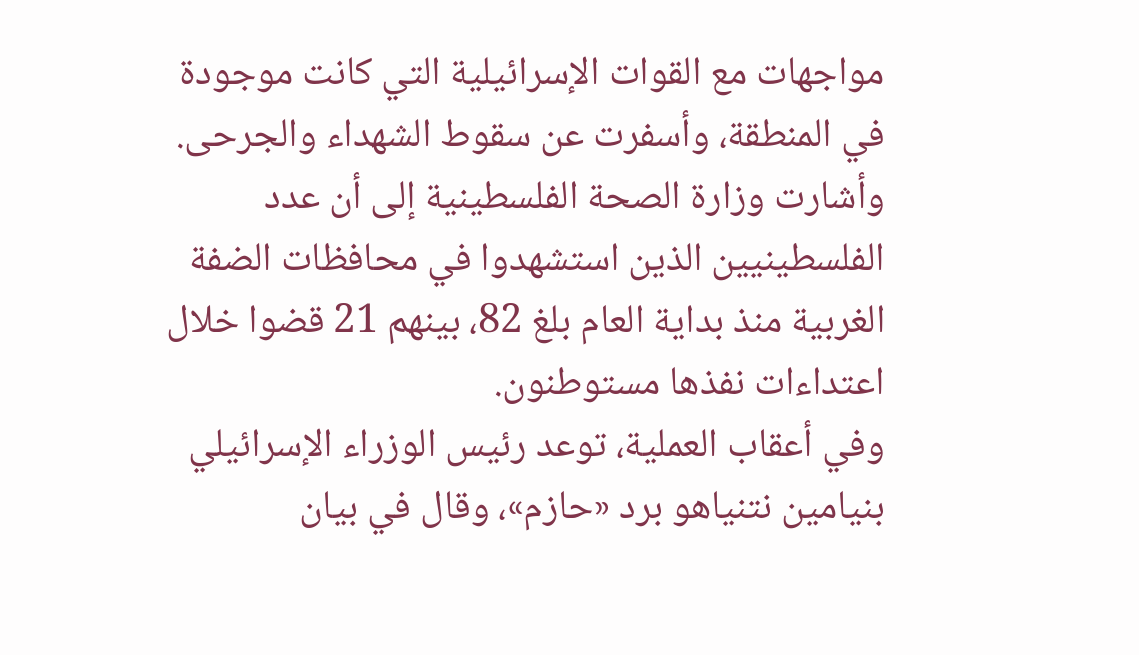مواجهات مع القوات الإسرائيلية التي كانت موجودة في المنطقة، وأسفرت عن سقوط الشهداء والجرحى.
وأشارت وزارة الصحة الفلسطينية إلى أن عدد الفلسطينيين الذين استشهدوا في محافظات الضفة الغربية منذ بداية العام بلغ 82، بينهم 21 قضوا خلال اعتداءات نفذها مستوطنون.
وفي أعقاب العملية، توعد رئيس الوزراء الإسرائيلي بنيامين نتنياهو برد «حازم»، وقال في بيان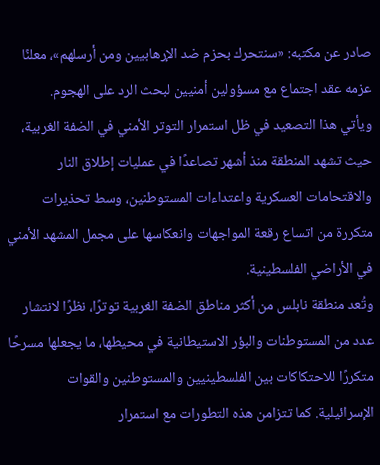صادر عن مكتبه: «سنتحرك بحزم ضد الإرهابيين ومن أرسلهم»، معلنًا عزمه عقد اجتماع مع مسؤولين أمنيين لبحث الرد على الهجوم.
ويأتي هذا التصعيد في ظل استمرار التوتر الأمني في الضفة الغربية، حيث تشهد المنطقة منذ أشهر تصاعدًا في عمليات إطلاق النار والاقتحامات العسكرية واعتداءات المستوطنين، وسط تحذيرات متكررة من اتساع رقعة المواجهات وانعكاسها على مجمل المشهد الأمني في الأراضي الفلسطينية.
وتُعد منطقة نابلس من أكثر مناطق الضفة الغربية توترًا، نظرًا لانتشار عدد من المستوطنات والبؤر الاستيطانية في محيطها، ما يجعلها مسرحًا متكررًا للاحتكاكات بين الفلسطينيين والمستوطنين والقوات الإسرائيلية. كما تتزامن هذه التطورات مع استمرار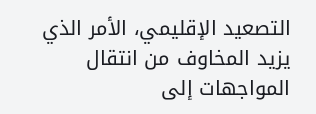التصعيد الإقليمي، الأمر الذي يزيد المخاوف من انتقال المواجهات إلى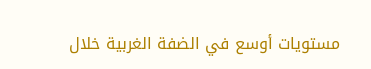مستويات أوسع في الضفة الغربية خلال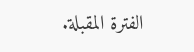الفترة المقبلة.